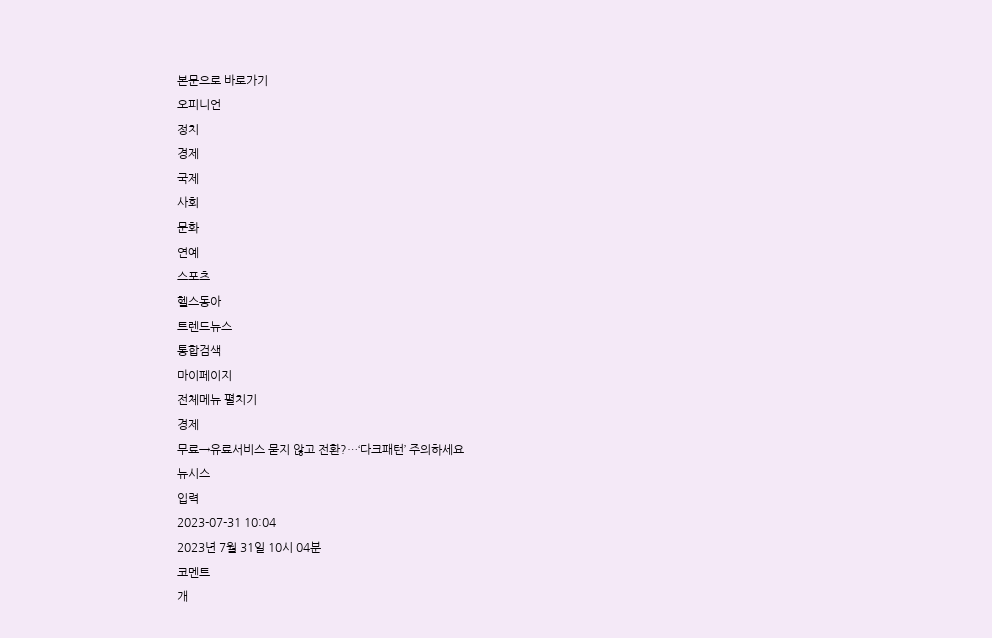본문으로 바로가기
오피니언
정치
경제
국제
사회
문화
연예
스포츠
헬스동아
트렌드뉴스
통합검색
마이페이지
전체메뉴 펼치기
경제
무료→유료서비스 묻지 않고 전환?…‘다크패턴’ 주의하세요
뉴시스
입력
2023-07-31 10:04
2023년 7월 31일 10시 04분
코멘트
개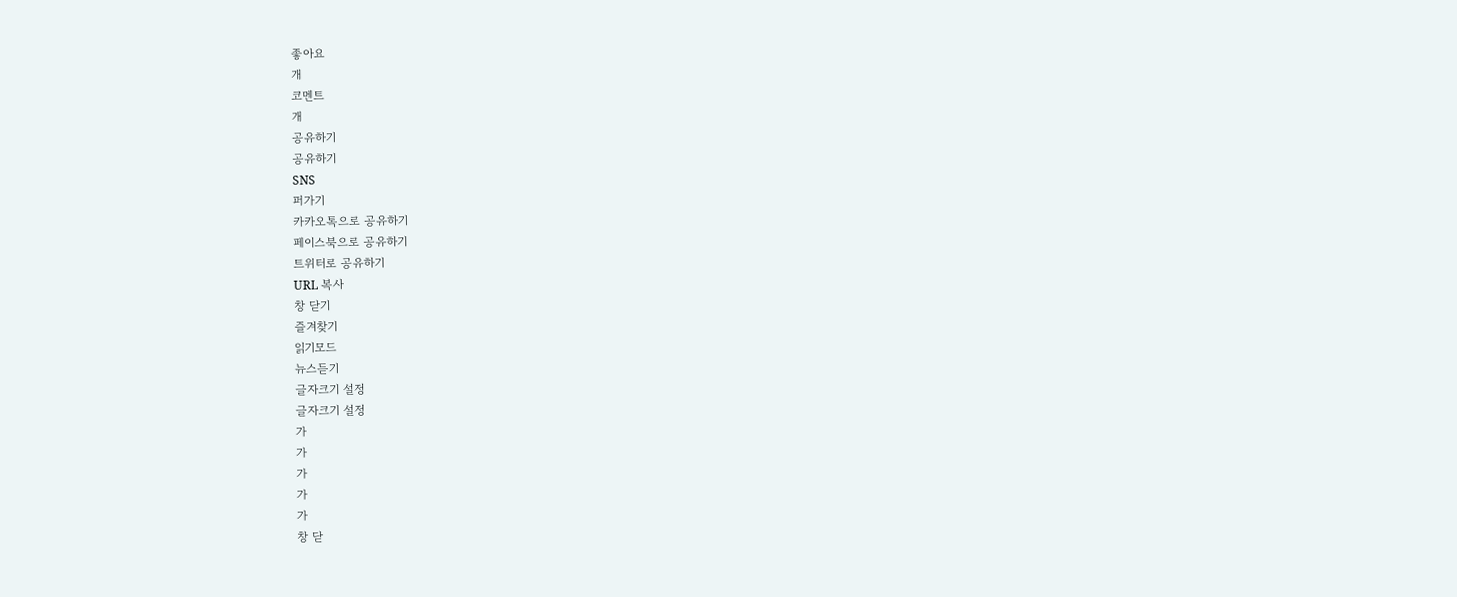좋아요
개
코멘트
개
공유하기
공유하기
SNS
퍼가기
카카오톡으로 공유하기
페이스북으로 공유하기
트위터로 공유하기
URL 복사
창 닫기
즐겨찾기
읽기모드
뉴스듣기
글자크기 설정
글자크기 설정
가
가
가
가
가
창 닫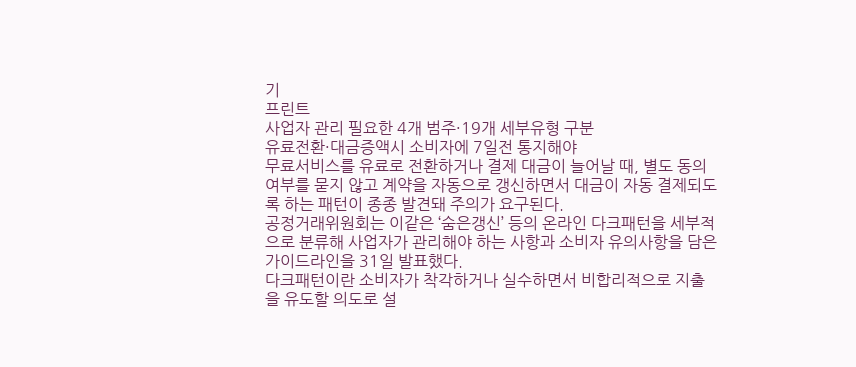기
프린트
사업자 관리 필요한 4개 범주·19개 세부유형 구분
유료전환·대금증액시 소비자에 7일전 통지해야
무료서비스를 유료로 전환하거나 결제 대금이 늘어날 때, 별도 동의 여부를 묻지 않고 계약을 자동으로 갱신하면서 대금이 자동 결제되도록 하는 패턴이 종종 발견돼 주의가 요구된다.
공정거래위원회는 이같은 ‘숨은갱신’ 등의 온라인 다크패턴을 세부적으로 분류해 사업자가 관리해야 하는 사항과 소비자 유의사항을 담은 가이드라인을 31일 발표했다.
다크패턴이란 소비자가 착각하거나 실수하면서 비합리적으로 지출을 유도할 의도로 설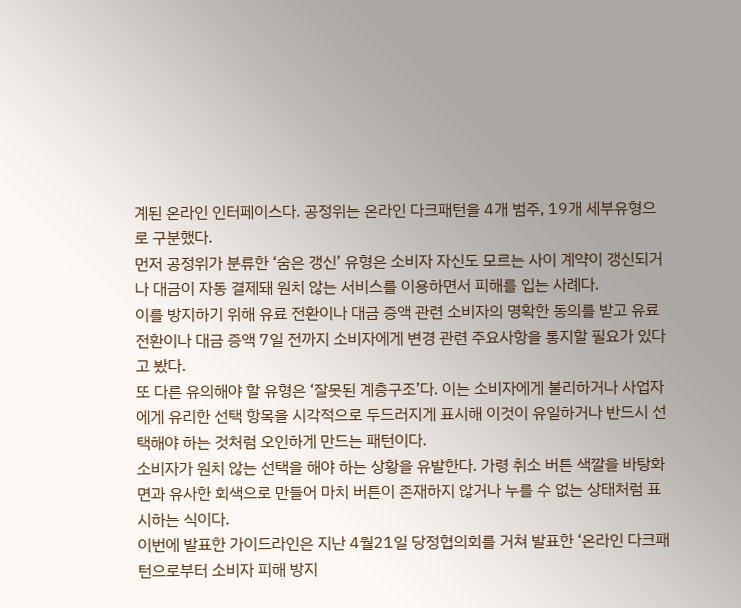계된 온라인 인터페이스다. 공정위는 온라인 다크패턴을 4개 범주, 19개 세부유형으로 구분했다.
먼저 공정위가 분류한 ‘숨은 갱신’ 유형은 소비자 자신도 모르는 사이 계약이 갱신되거나 대금이 자동 결제돼 원치 않는 서비스를 이용하면서 피해를 입는 사례다.
이를 방지하기 위해 유료 전환이나 대금 증액 관련 소비자의 명확한 동의를 받고 유료 전환이나 대금 증액 7일 전까지 소비자에게 변경 관련 주요사항을 통지할 필요가 있다고 봤다.
또 다른 유의해야 할 유형은 ‘잘못된 계층구조’다. 이는 소비자에게 불리하거나 사업자에게 유리한 선택 항목을 시각적으로 두드러지게 표시해 이것이 유일하거나 반드시 선택해야 하는 것처럼 오인하게 만드는 패턴이다.
소비자가 원치 않는 선택을 해야 하는 상황을 유발한다. 가령 취소 버튼 색깔을 바탕화면과 유사한 회색으로 만들어 마치 버튼이 존재하지 않거나 누를 수 없는 상태처럼 표시하는 식이다.
이번에 발표한 가이드라인은 지난 4월21일 당정협의회를 거쳐 발표한 ‘온라인 다크패턴으로부터 소비자 피해 방지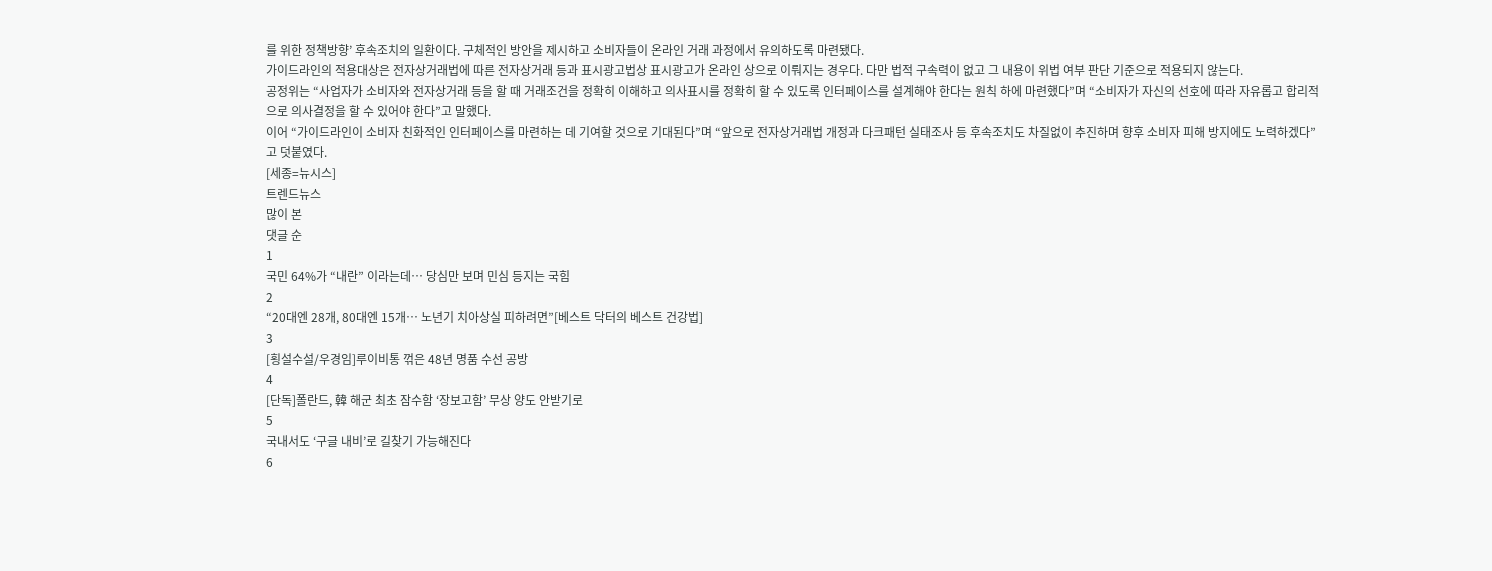를 위한 정책방향’ 후속조치의 일환이다. 구체적인 방안을 제시하고 소비자들이 온라인 거래 과정에서 유의하도록 마련됐다.
가이드라인의 적용대상은 전자상거래법에 따른 전자상거래 등과 표시광고법상 표시광고가 온라인 상으로 이뤄지는 경우다. 다만 법적 구속력이 없고 그 내용이 위법 여부 판단 기준으로 적용되지 않는다.
공정위는 “사업자가 소비자와 전자상거래 등을 할 때 거래조건을 정확히 이해하고 의사표시를 정확히 할 수 있도록 인터페이스를 설계해야 한다는 원칙 하에 마련했다”며 “소비자가 자신의 선호에 따라 자유롭고 합리적으로 의사결정을 할 수 있어야 한다”고 말했다.
이어 “가이드라인이 소비자 친화적인 인터페이스를 마련하는 데 기여할 것으로 기대된다”며 “앞으로 전자상거래법 개정과 다크패턴 실태조사 등 후속조치도 차질없이 추진하며 향후 소비자 피해 방지에도 노력하겠다”고 덧붙였다.
[세종=뉴시스]
트렌드뉴스
많이 본
댓글 순
1
국민 64%가 “내란” 이라는데… 당심만 보며 민심 등지는 국힘
2
“20대엔 28개, 80대엔 15개… 노년기 치아상실 피하려면”[베스트 닥터의 베스트 건강법]
3
[횡설수설/우경임]루이비통 꺾은 48년 명품 수선 공방
4
[단독]폴란드, 韓 해군 최초 잠수함 ‘장보고함’ 무상 양도 안받기로
5
국내서도 ‘구글 내비’로 길찾기 가능해진다
6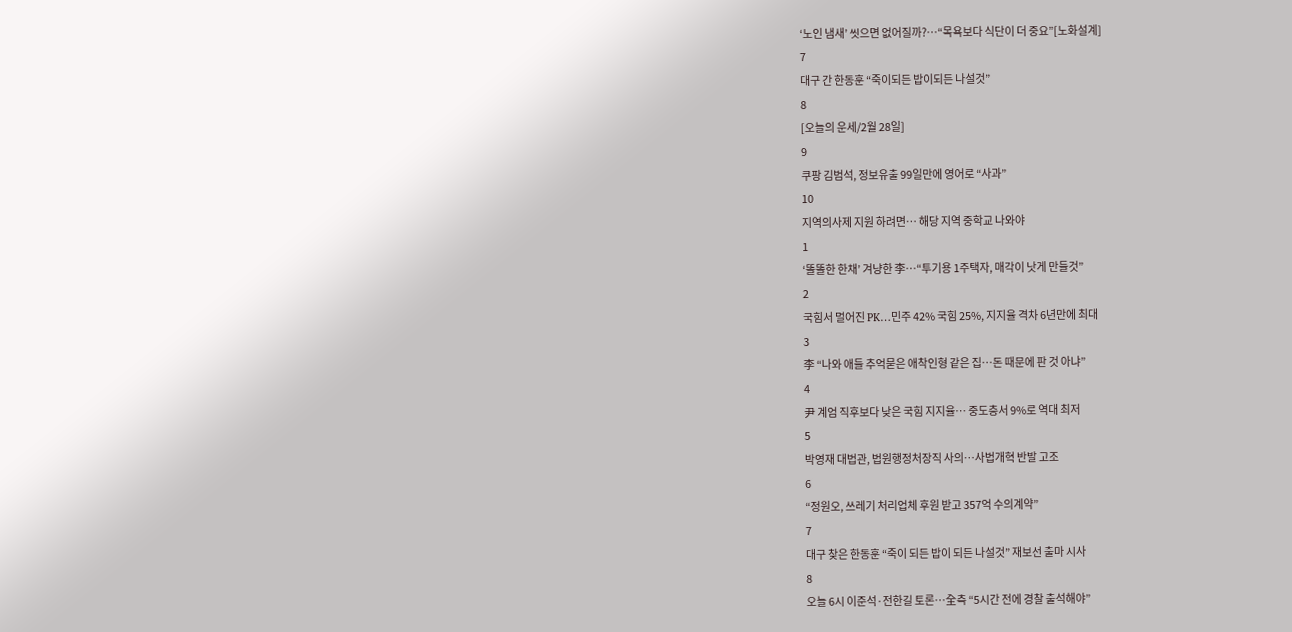‘노인 냄새’ 씻으면 없어질까?…“목욕보다 식단이 더 중요”[노화설계]
7
대구 간 한동훈 “죽이되든 밥이되든 나설것”
8
[오늘의 운세/2월 28일]
9
쿠팡 김범석, 정보유출 99일만에 영어로 “사과”
10
지역의사제 지원 하려면… 해당 지역 중학교 나와야
1
‘똘똘한 한채’ 겨냥한 李…“투기용 1주택자, 매각이 낫게 만들것”
2
국힘서 멀어진 PK…민주 42% 국힘 25%, 지지율 격차 6년만에 최대
3
李 “나와 애들 추억묻은 애착인형 같은 집…돈 때문에 판 것 아냐”
4
尹 계엄 직후보다 낮은 국힘 지지율… 중도층서 9%로 역대 최저
5
박영재 대법관, 법원행정처장직 사의…사법개혁 반발 고조
6
“정원오, 쓰레기 처리업체 후원 받고 357억 수의계약”
7
대구 찾은 한동훈 “죽이 되든 밥이 되든 나설것” 재보선 출마 시사
8
오늘 6시 이준석·전한길 토론…全측 “5시간 전에 경찰 출석해야”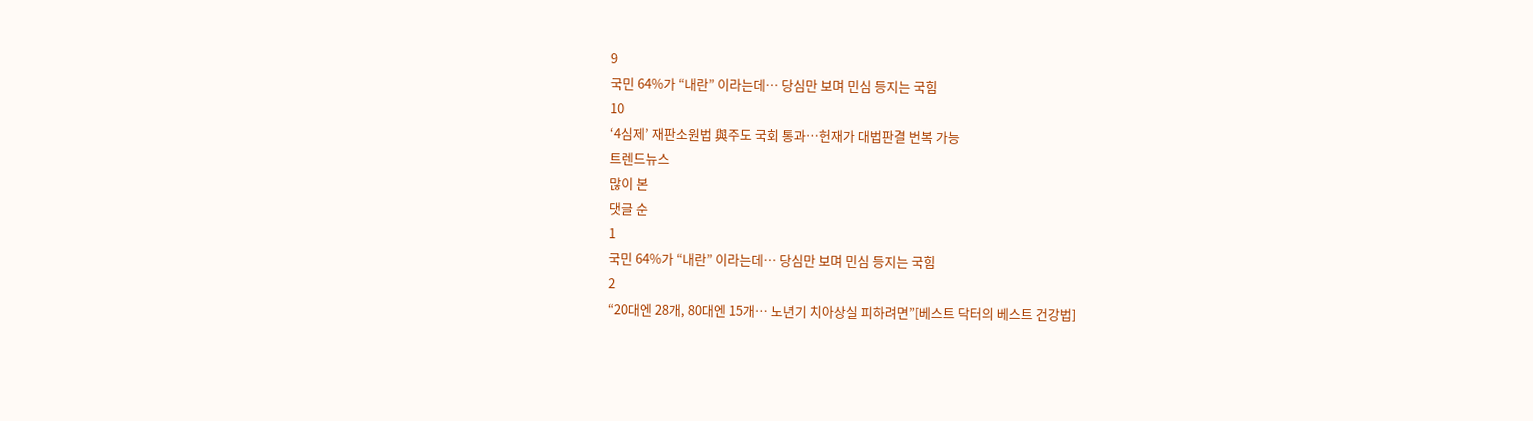9
국민 64%가 “내란” 이라는데… 당심만 보며 민심 등지는 국힘
10
‘4심제’ 재판소원법 與주도 국회 통과…헌재가 대법판결 번복 가능
트렌드뉴스
많이 본
댓글 순
1
국민 64%가 “내란” 이라는데… 당심만 보며 민심 등지는 국힘
2
“20대엔 28개, 80대엔 15개… 노년기 치아상실 피하려면”[베스트 닥터의 베스트 건강법]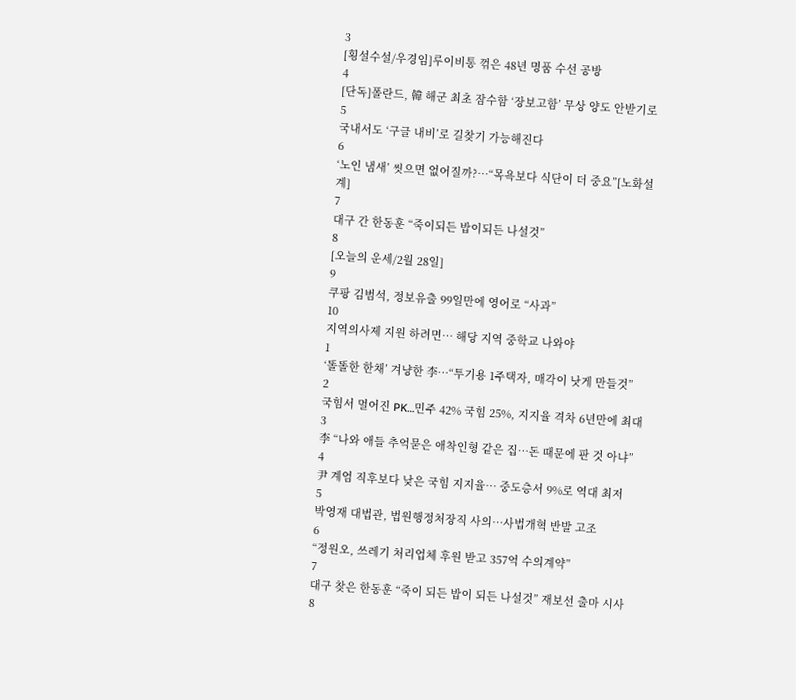3
[횡설수설/우경임]루이비통 꺾은 48년 명품 수선 공방
4
[단독]폴란드, 韓 해군 최초 잠수함 ‘장보고함’ 무상 양도 안받기로
5
국내서도 ‘구글 내비’로 길찾기 가능해진다
6
‘노인 냄새’ 씻으면 없어질까?…“목욕보다 식단이 더 중요”[노화설계]
7
대구 간 한동훈 “죽이되든 밥이되든 나설것”
8
[오늘의 운세/2월 28일]
9
쿠팡 김범석, 정보유출 99일만에 영어로 “사과”
10
지역의사제 지원 하려면… 해당 지역 중학교 나와야
1
‘똘똘한 한채’ 겨냥한 李…“투기용 1주택자, 매각이 낫게 만들것”
2
국힘서 멀어진 PK…민주 42% 국힘 25%, 지지율 격차 6년만에 최대
3
李 “나와 애들 추억묻은 애착인형 같은 집…돈 때문에 판 것 아냐”
4
尹 계엄 직후보다 낮은 국힘 지지율… 중도층서 9%로 역대 최저
5
박영재 대법관, 법원행정처장직 사의…사법개혁 반발 고조
6
“정원오, 쓰레기 처리업체 후원 받고 357억 수의계약”
7
대구 찾은 한동훈 “죽이 되든 밥이 되든 나설것” 재보선 출마 시사
8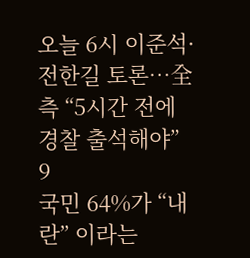오늘 6시 이준석·전한길 토론…全측 “5시간 전에 경찰 출석해야”
9
국민 64%가 “내란” 이라는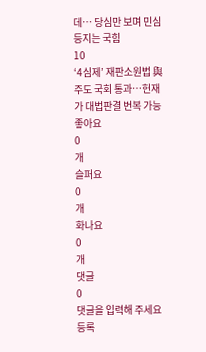데… 당심만 보며 민심 등지는 국힘
10
‘4심제’ 재판소원법 與주도 국회 통과…헌재가 대법판결 번복 가능
좋아요
0
개
슬퍼요
0
개
화나요
0
개
댓글
0
댓글을 입력해 주세요
등록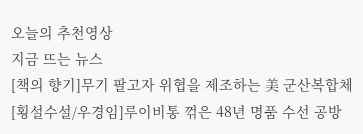오늘의 추천영상
지금 뜨는 뉴스
[책의 향기]무기 팔고자 위협을 제조하는 美 군산복합체
[횡설수설/우경임]루이비통 꺾은 48년 명품 수선 공방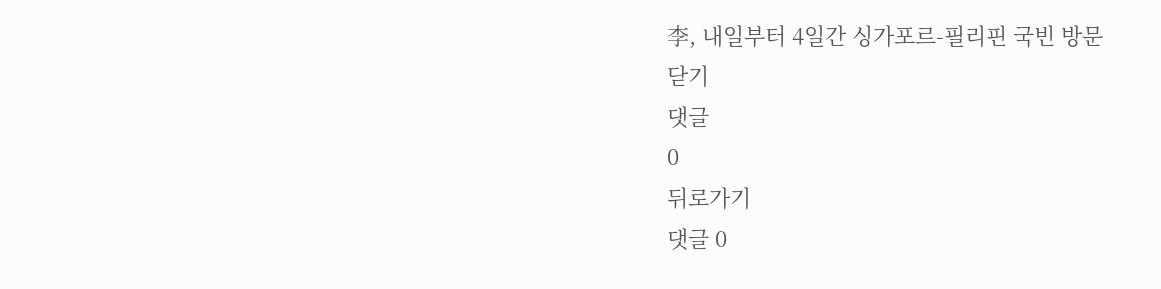李, 내일부터 4일간 싱가포르-필리핀 국빈 방문
닫기
댓글
0
뒤로가기
댓글 0